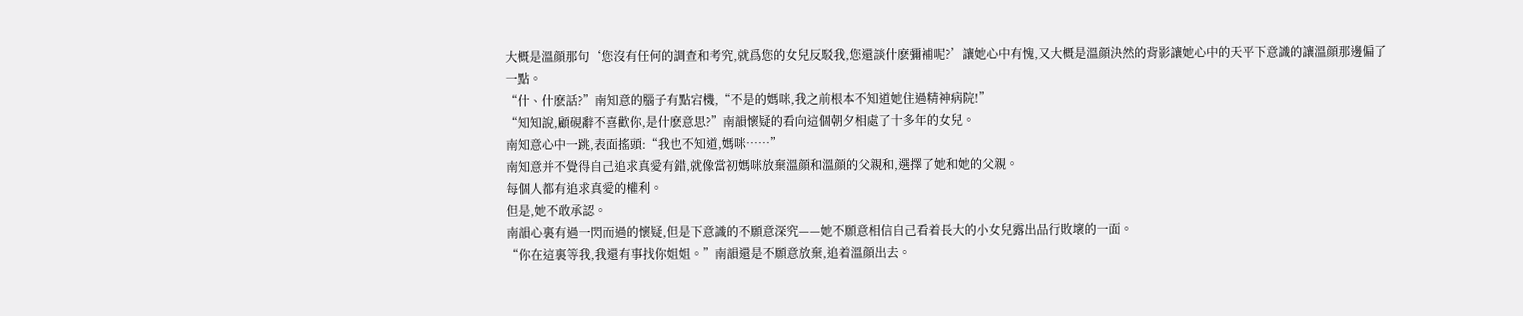大概是溫顔那句‘您沒有任何的調查和考究,就爲您的女兒反駁我,您還談什麽彌補呢?’讓她心中有愧,又大概是溫顔決然的背影讓她心中的天平下意識的讓溫顔那邊偏了一點。
“什、什麽話?”南知意的腦子有點宕機,“不是的媽咪,我之前根本不知道她住過精神病院!”
“知知說,顧硯辭不喜歡你,是什麽意思?”南韻懷疑的看向這個朝夕相處了十多年的女兒。
南知意心中一跳,表面搖頭:“我也不知道,媽咪……”
南知意并不覺得自己追求真愛有錯,就像當初媽咪放棄溫顔和溫顔的父親和,選擇了她和她的父親。
每個人都有追求真愛的權利。
但是,她不敢承認。
南韻心裏有過一閃而過的懷疑,但是下意識的不願意深究——她不願意相信自己看着長大的小女兒露出品行敗壞的一面。
“你在這裏等我,我還有事找你姐姐。”南韻還是不願意放棄,追着溫顔出去。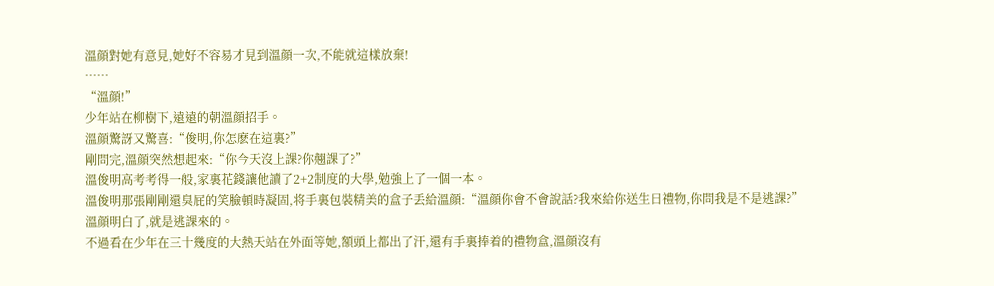溫顔對她有意見,她好不容易才見到溫顔一次,不能就這樣放棄!
……
“溫顔!”
少年站在柳樹下,遠遠的朝溫顔招手。
溫顔驚訝又驚喜:“俊明,你怎麽在這裏?”
剛問完,溫顔突然想起來:“你今天沒上課?你翹課了?”
溫俊明高考考得一般,家裏花錢讓他讀了2+2制度的大學,勉強上了一個一本。
溫俊明那張剛剛還臭屁的笑臉頓時凝固,将手裏包裝精美的盒子丢給溫顔:“溫顔你會不會說話?我來給你送生日禮物,你問我是不是逃課?”
溫顔明白了,就是逃課來的。
不過看在少年在三十幾度的大熱天站在外面等她,額頭上都出了汗,還有手裏捧着的禮物盒,溫顔沒有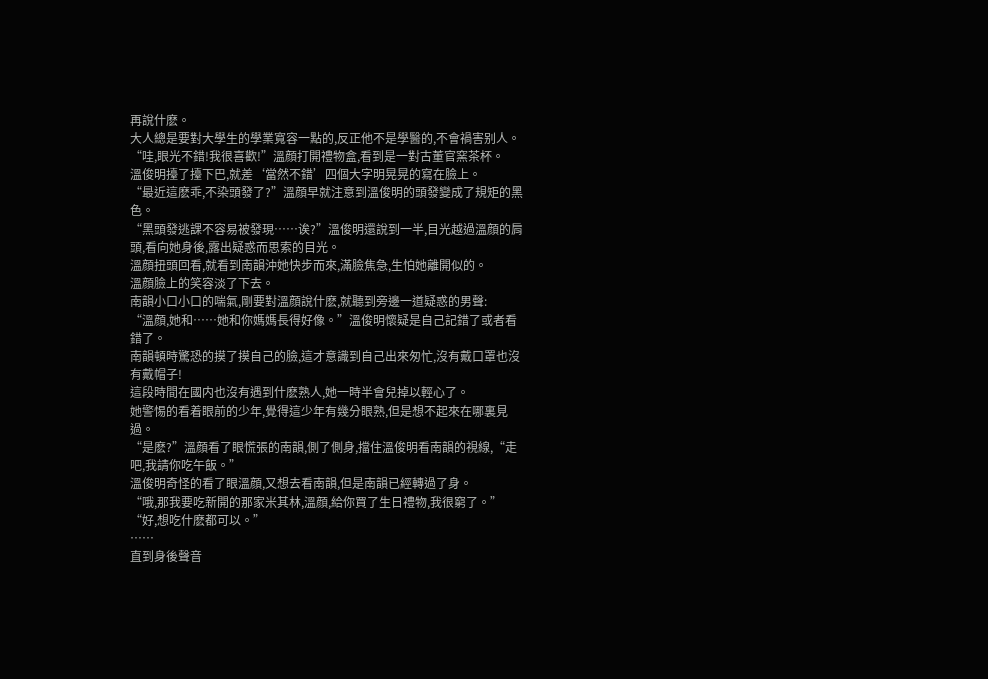再說什麽。
大人總是要對大學生的學業寬容一點的,反正他不是學醫的,不會禍害别人。
“哇,眼光不錯!我很喜歡!”溫顔打開禮物盒,看到是一對古董官窯茶杯。
溫俊明擡了擡下巴,就差‘當然不錯’四個大字明晃晃的寫在臉上。
“最近這麽乖,不染頭發了?”溫顔早就注意到溫俊明的頭發變成了規矩的黑色。
“黑頭發逃課不容易被發現……诶?”溫俊明還說到一半,目光越過溫顔的肩頭,看向她身後,露出疑惑而思索的目光。
溫顔扭頭回看,就看到南韻沖她快步而來,滿臉焦急,生怕她離開似的。
溫顔臉上的笑容淡了下去。
南韻小口小口的喘氣,剛要對溫顔說什麽,就聽到旁邊一道疑惑的男聲:
“溫顔,她和……她和你媽媽長得好像。”溫俊明懷疑是自己記錯了或者看錯了。
南韻頓時驚恐的摸了摸自己的臉,這才意識到自己出來匆忙,沒有戴口罩也沒有戴帽子!
這段時間在國内也沒有遇到什麽熟人,她一時半會兒掉以輕心了。
她警惕的看着眼前的少年,覺得這少年有幾分眼熟,但是想不起來在哪裏見過。
“是麽?”溫顔看了眼慌張的南韻,側了側身,擋住溫俊明看南韻的視線,“走吧,我請你吃午飯。”
溫俊明奇怪的看了眼溫顔,又想去看南韻,但是南韻已經轉過了身。
“哦,那我要吃新開的那家米其林,溫顔,給你買了生日禮物,我很窮了。”
“好,想吃什麽都可以。”
……
直到身後聲音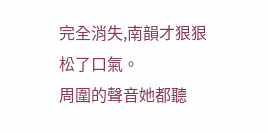完全消失,南韻才狠狠松了口氣。
周圍的聲音她都聽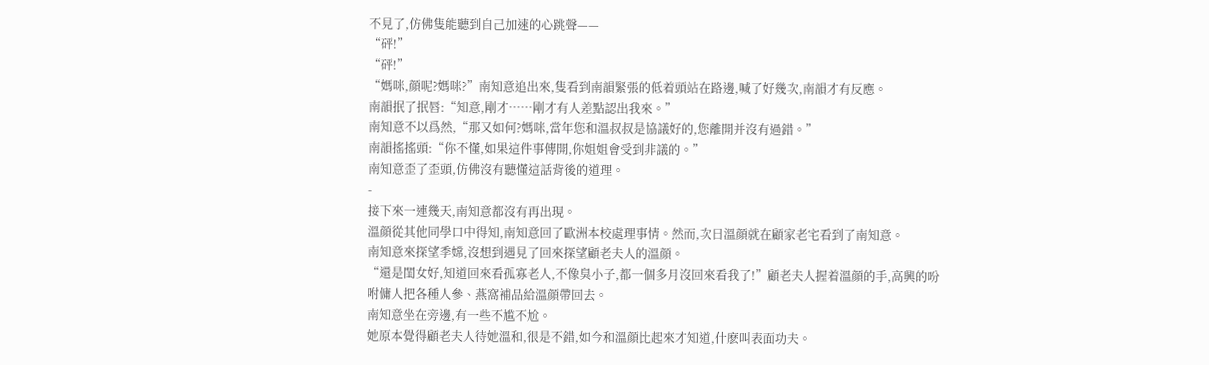不見了,仿佛隻能聽到自己加速的心跳聲——
“砰!”
“砰!”
“媽咪,顔呢?媽咪?”南知意追出來,隻看到南韻緊張的低着頭站在路邊,喊了好幾次,南韻才有反應。
南韻抿了抿唇:“知意,剛才……剛才有人差點認出我來。”
南知意不以爲然,“那又如何?媽咪,當年您和溫叔叔是協議好的,您離開并沒有過錯。”
南韻搖搖頭:“你不懂,如果這件事傳開,你姐姐會受到非議的。”
南知意歪了歪頭,仿佛沒有聽懂這話背後的道理。
-
接下來一連幾天,南知意都沒有再出現。
溫顔從其他同學口中得知,南知意回了歐洲本校處理事情。然而,次日溫顔就在顧家老宅看到了南知意。
南知意來探望季嫦,沒想到遇見了回來探望顧老夫人的溫顔。
“還是閨女好,知道回來看孤寡老人,不像臭小子,都一個多月沒回來看我了!”顧老夫人握着溫顔的手,高興的吩咐傭人把各種人參、燕窩補品給溫顔帶回去。
南知意坐在旁邊,有一些不尴不尬。
她原本覺得顧老夫人待她溫和,很是不錯,如今和溫顔比起來才知道,什麽叫表面功夫。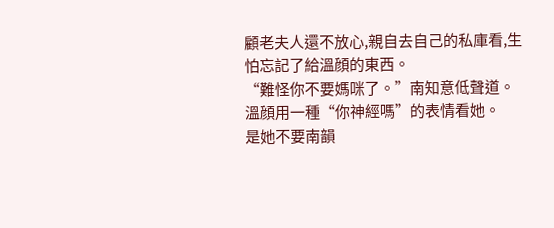顧老夫人還不放心,親自去自己的私庫看,生怕忘記了給溫顔的東西。
“難怪你不要媽咪了。”南知意低聲道。
溫顔用一種“你神經嗎”的表情看她。
是她不要南韻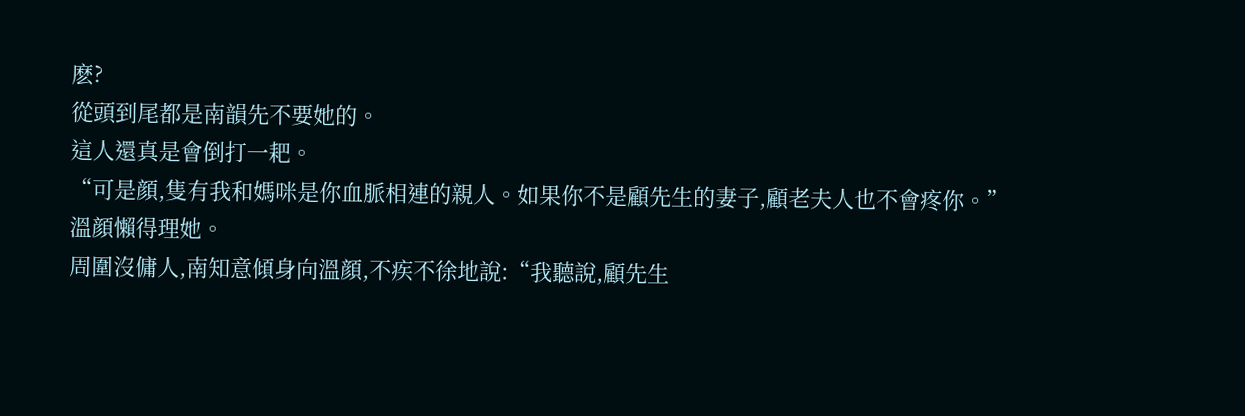麽?
從頭到尾都是南韻先不要她的。
這人還真是會倒打一耙。
“可是顔,隻有我和媽咪是你血脈相連的親人。如果你不是顧先生的妻子,顧老夫人也不會疼你。”
溫顔懶得理她。
周圍沒傭人,南知意傾身向溫顔,不疾不徐地說:“我聽說,顧先生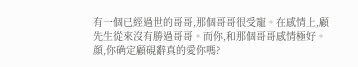有一個已經過世的哥哥,那個哥哥很受寵。在感情上,顧先生從來沒有勝過哥哥。而你,和那個哥哥感情極好。顔,你确定顧硯辭真的愛你嗎?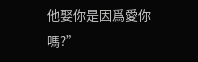他娶你是因爲愛你嗎?”